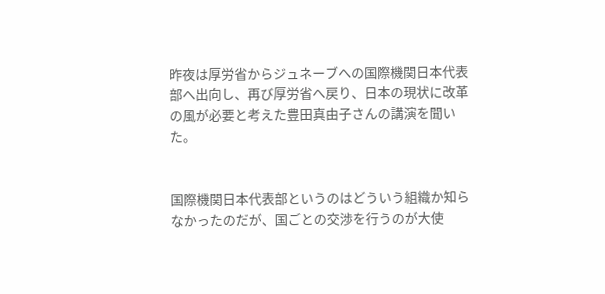昨夜は厚労省からジュネーブへの国際機関日本代表部へ出向し、再び厚労省へ戻り、日本の現状に改革の風が必要と考えた豊田真由子さんの講演を聞いた。


国際機関日本代表部というのはどういう組織か知らなかったのだが、国ごとの交渉を行うのが大使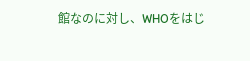館なのに対し、WHOをはじ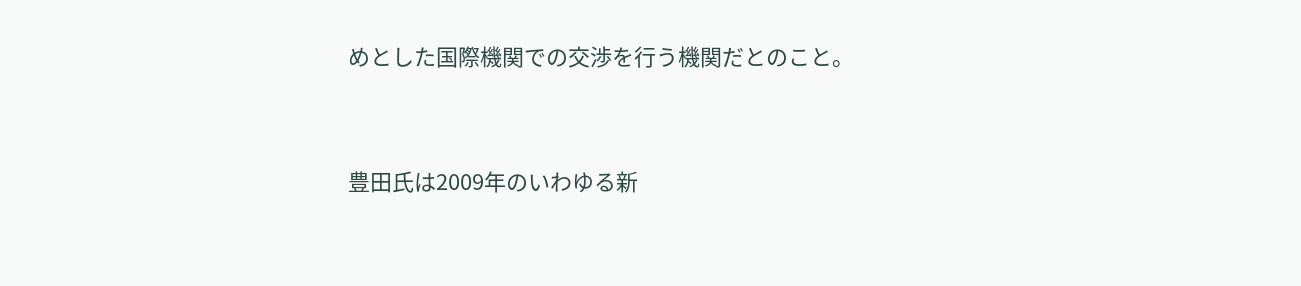めとした国際機関での交渉を行う機関だとのこと。


豊田氏は2009年のいわゆる新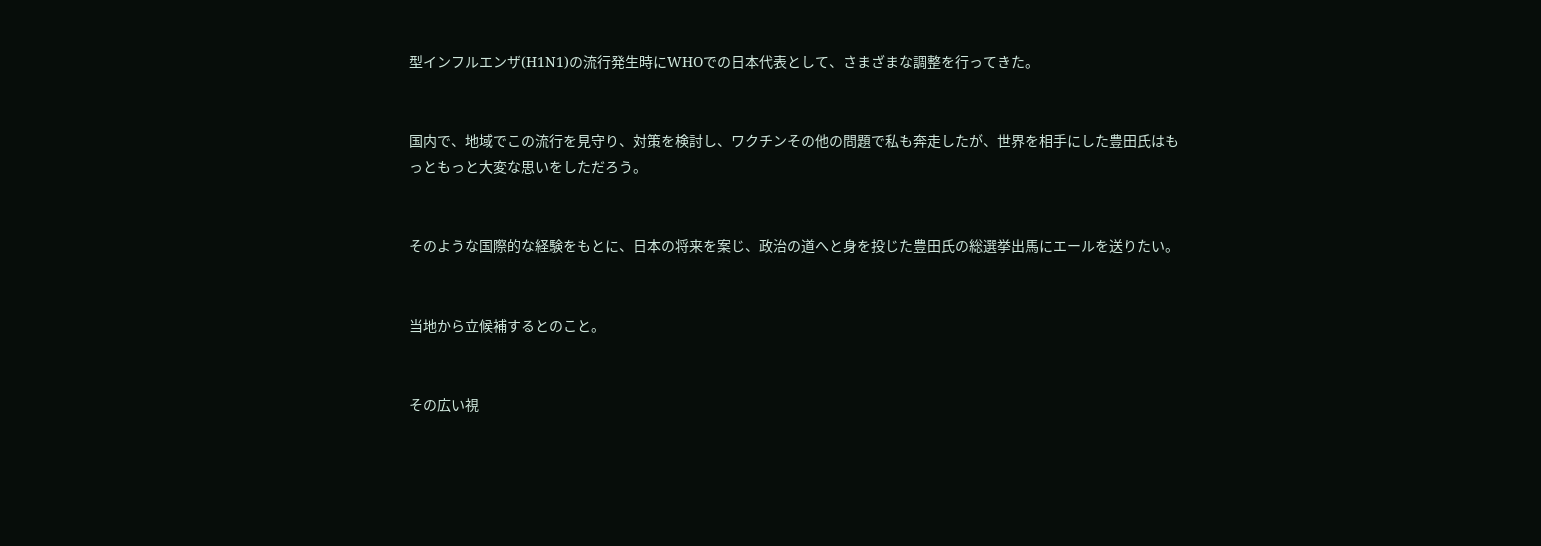型インフルエンザ(H1N1)の流行発生時にWHOでの日本代表として、さまざまな調整を行ってきた。


国内で、地域でこの流行を見守り、対策を検討し、ワクチンその他の問題で私も奔走したが、世界を相手にした豊田氏はもっともっと大変な思いをしただろう。


そのような国際的な経験をもとに、日本の将来を案じ、政治の道へと身を投じた豊田氏の総選挙出馬にエールを送りたい。


当地から立候補するとのこと。


その広い視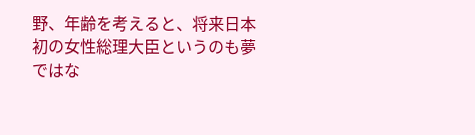野、年齢を考えると、将来日本初の女性総理大臣というのも夢ではな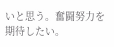いと思う。奮闘努力を期待したい。